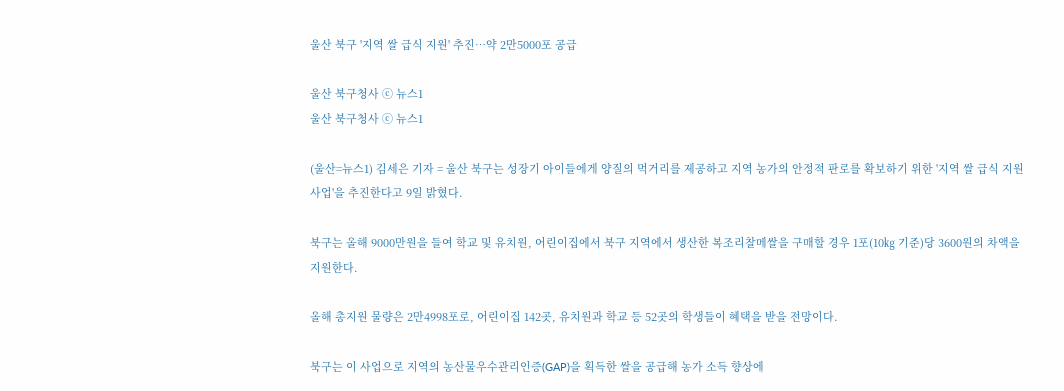울산 북구 '지역 쌀 급식 지원' 추진…약 2만5000포 공급

울산 북구청사 ⓒ 뉴스1
울산 북구청사 ⓒ 뉴스1

(울산=뉴스1) 김세은 기자 = 울산 북구는 성장기 아이들에게 양질의 먹거리를 제공하고 지역 농가의 안정적 판로를 확보하기 위한 '지역 쌀 급식 지원사업'을 추진한다고 9일 밝혔다.

북구는 올해 9000만원을 들여 학교 및 유치원, 어린이집에서 북구 지역에서 생산한 복조리찰메쌀을 구매할 경우 1포(10㎏ 기준)당 3600원의 차액을 지원한다.

올해 총지원 물량은 2만4998포로, 어린이집 142곳, 유치원과 학교 등 52곳의 학생들이 혜택을 받을 전망이다.

북구는 이 사업으로 지역의 농산물우수관리인증(GAP)을 획득한 쌀을 공급해 농가 소득 향상에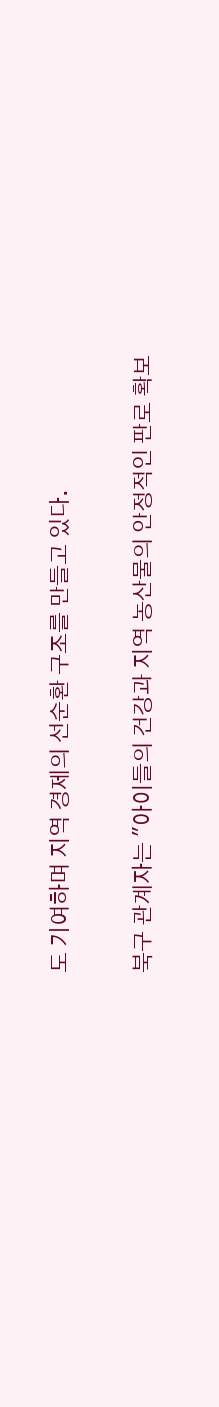도 기여하며 지역 경제의 선순환 구조를 만들고 있다.

북구 관계자는 "아이들의 건강과 지역 농산물의 안정적인 판로 확보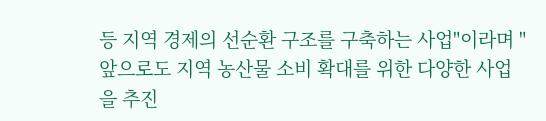등 지역 경제의 선순환 구조를 구축하는 사업"이라며 "앞으로도 지역 농산물 소비 확대를 위한 다양한 사업을 추진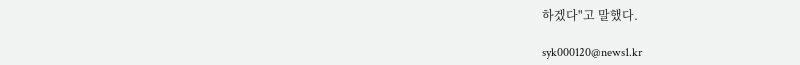하겠다"고 말했다.

syk000120@news1.kr